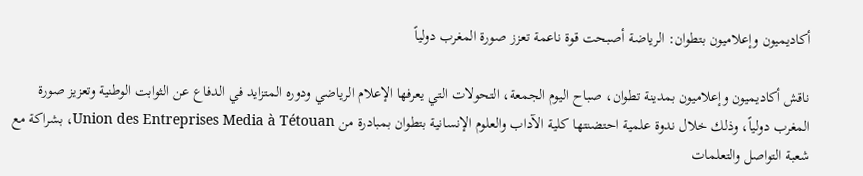أكاديميون وإعلاميون بتطوان: الرياضة أصبحت قوة ناعمة تعزز صورة المغرب دولياً

ناقش أكاديميون وإعلاميون بمدينة تطوان، صباح اليوم الجمعة، التحولات التي يعرفها الإعلام الرياضي ودوره المتزايد في الدفاع عن الثوابت الوطنية وتعزيز صورة المغرب دولياً، وذلك خلال ندوة علمية احتضنتها كلية الآداب والعلوم الإنسانية بتطوان بمبادرة من Union des Entreprises Media à Tétouan، بشراكة مع شعبة التواصل والتعلمات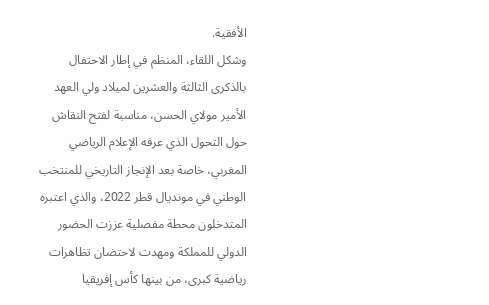الأفقية.
وشكل اللقاء، المنظم في إطار الاحتفال بالذكرى الثالثة والعشرين لميلاد ولي العهد الأمير مولاي الحسن، مناسبة لفتح النقاش حول التحول الذي عرفه الإعلام الرياضي المغربي، خاصة بعد الإنجاز التاريخي للمنتخب الوطني في مونديال قطر 2022، والذي اعتبره المتدخلون محطة مفصلية عززت الحضور الدولي للمملكة ومهدت لاحتضان تظاهرات رياضية كبرى، من بينها كأس إفريقيا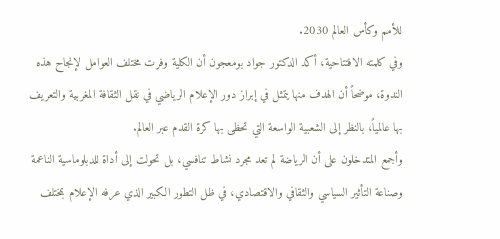للأمم وكأس العالم 2030.
وفي كلمته الافتتاحية، أكد الدكتور جواد بومعجون أن الكلية وفرت مختلف العوامل لإنجاح هذه الندوة، موضحاً أن الهدف منها يتمثل في إبراز دور الإعلام الرياضي في نقل الثقافة المغربية والتعريف بها عالمياً، بالنظر إلى الشعبية الواسعة التي تحظى بها كرة القدم عبر العالم.
وأجمع المتدخلون على أن الرياضة لم تعد مجرد نشاط تنافسي، بل تحولت إلى أداة للدبلوماسية الناعمة وصناعة التأثير السياسي والثقافي والاقتصادي، في ظل التطور الكبير الذي عرفه الإعلام بمختلف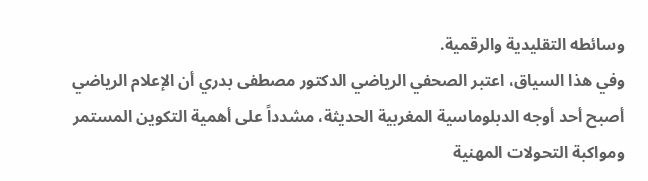وسائطه التقليدية والرقمية.
وفي هذا السياق، اعتبر الصحفي الرياضي الدكتور مصطفى بدري أن الإعلام الرياضي أصبح أحد أوجه الدبلوماسية المغربية الحديثة، مشدداً على أهمية التكوين المستمر ومواكبة التحولات المهنية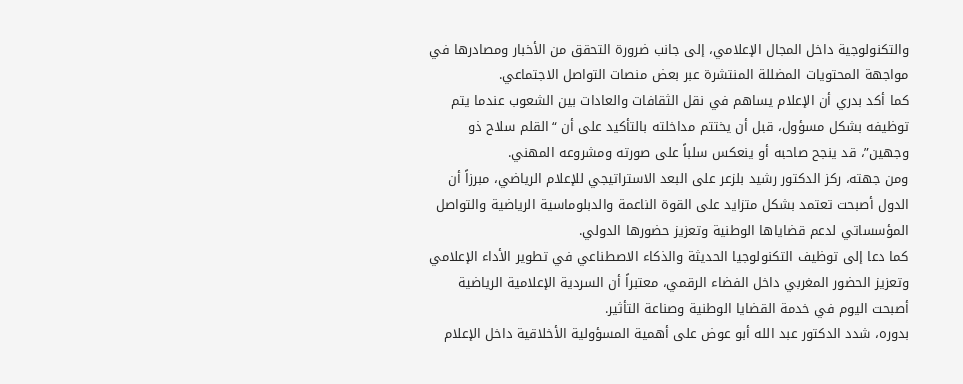والتكنولوجية داخل المجال الإعلامي، إلى جانب ضرورة التحقق من الأخبار ومصادرها في مواجهة المحتويات المضللة المنتشرة عبر بعض منصات التواصل الاجتماعي.
كما أكد بدري أن الإعلام يساهم في نقل الثقافات والعادات بين الشعوب عندما يتم توظيفه بشكل مسؤول، قبل أن يختتم مداخلته بالتأكيد على أن “القلم سلاح ذو وجهين”، قد ينجح صاحبه أو ينعكس سلباً على صورته ومشروعه المهني.
ومن جهته، ركز الدكتور رشيد بلزعر على البعد الاستراتيجي للإعلام الرياضي، مبرزاً أن الدول أصبحت تعتمد بشكل متزايد على القوة الناعمة والدبلوماسية الرياضية والتواصل المؤسساتي لدعم قضاياها الوطنية وتعزيز حضورها الدولي.
كما دعا إلى توظيف التكنولوجيا الحديثة والذكاء الاصطناعي في تطوير الأداء الإعلامي وتعزيز الحضور المغربي داخل الفضاء الرقمي، معتبراً أن السردية الإعلامية الرياضية أصبحت اليوم في خدمة القضايا الوطنية وصناعة التأثير.
بدوره، شدد الدكتور عبد الله أبو عوض على أهمية المسؤولية الأخلاقية داخل الإعلام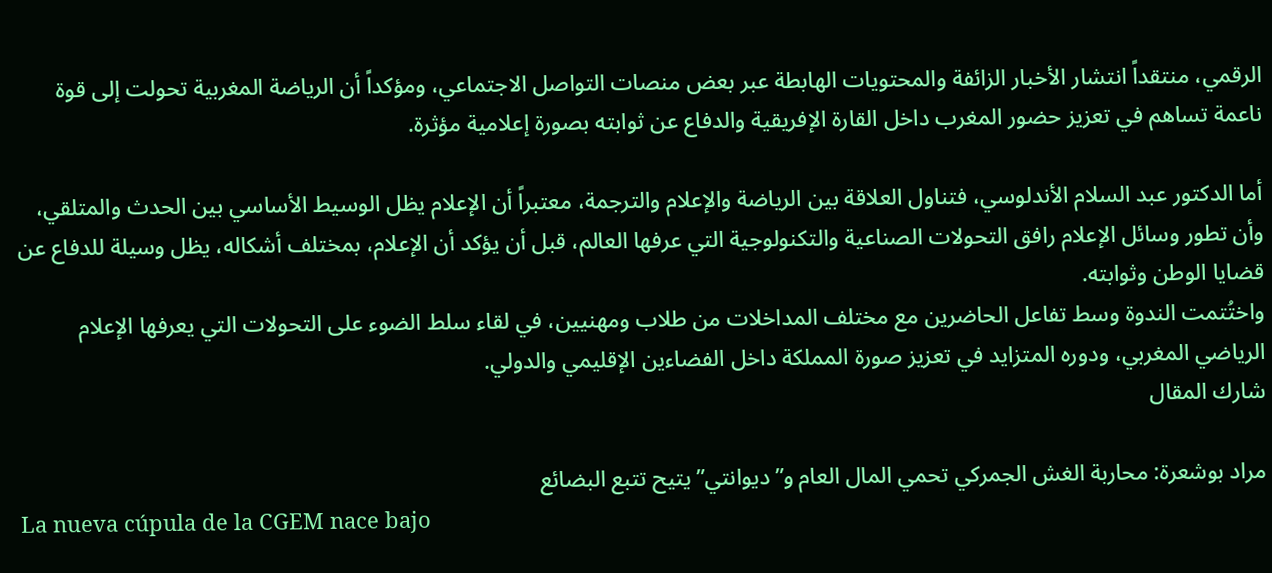الرقمي، منتقداً انتشار الأخبار الزائفة والمحتويات الهابطة عبر بعض منصات التواصل الاجتماعي، ومؤكداً أن الرياضة المغربية تحولت إلى قوة ناعمة تساهم في تعزيز حضور المغرب داخل القارة الإفريقية والدفاع عن ثوابته بصورة إعلامية مؤثرة.

أما الدكتور عبد السلام الأندلوسي، فتناول العلاقة بين الرياضة والإعلام والترجمة، معتبراً أن الإعلام يظل الوسيط الأساسي بين الحدث والمتلقي، وأن تطور وسائل الإعلام رافق التحولات الصناعية والتكنولوجية التي عرفها العالم، قبل أن يؤكد أن الإعلام، بمختلف أشكاله، يظل وسيلة للدفاع عن قضايا الوطن وثوابته.
واختُتمت الندوة وسط تفاعل الحاضرين مع مختلف المداخلات من طلاب ومهنيين، في لقاء سلط الضوء على التحولات التي يعرفها الإعلام الرياضي المغربي، ودوره المتزايد في تعزيز صورة المملكة داخل الفضاءين الإقليمي والدولي.
شارك المقال

مراد بوشعرة: محاربة الغش الجمركي تحمي المال العام و”ديوانتي” يتيح تتبع البضائع
La nueva cúpula de la CGEM nace bajo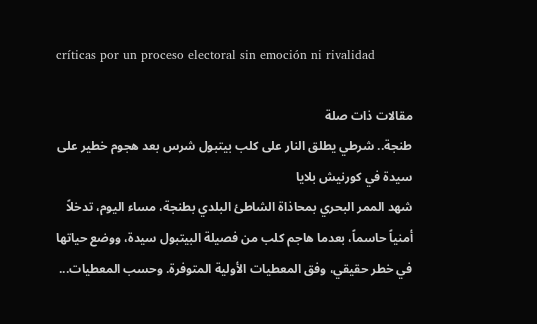críticas por un proceso electoral sin emoción ni rivalidad

مقالات ذات صلة
طنجة.. شرطي يطلق النار على كلب بيتبول شرس بعد هجوم خطير على سيدة في كورنيش بلايا
شهد الممر البحري بمحاذاة الشاطئ البلدي بطنجة، مساء اليوم، تدخلاً أمنياً حاسماً، بعدما هاجم كلب من فصيلة البيتبول سيدة، ووضع حياتها في خطر حقيقي، وفق المعطيات الأولية المتوفرة. وحسب المعطيات...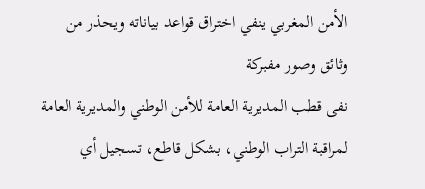الأمن المغربي ينفي اختراق قواعد بياناته ويحذر من وثائق وصور مفبركة
نفى قطب المديرية العامة للأمن الوطني والمديرية العامة لمراقبة التراب الوطني، بشكل قاطع، تسجيل أي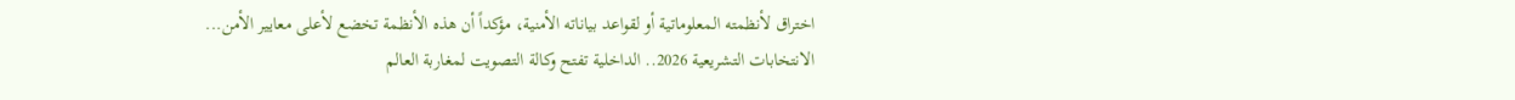اختراق لأنظمته المعلوماتية أو لقواعد بياناته الأمنية، مؤكداً أن هذه الأنظمة تخضع لأعلى معايير الأمن...
الانتخابات التشريعية 2026.. الداخلية تفتح وكالة التصويت لمغاربة العالم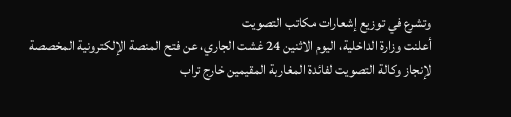وتشرع في توزيع إشعارات مكاتب التصويت
أعلنت وزارة الداخلية، اليوم الاثنين 24 غشت الجاري، عن فتح المنصة الإلكترونية المخصصة لإنجاز وكالة التصويت لفائدة المغاربة المقيمين خارج تراب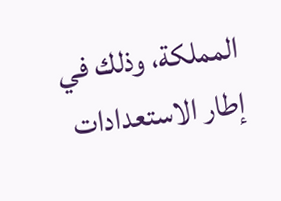المملكة، وذلك في إطار الاستعدادات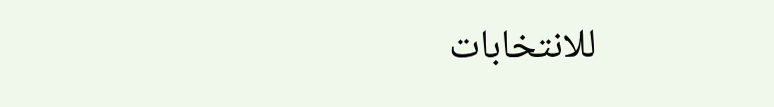للانتخابات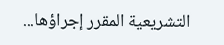التشريعية المقرر إجراؤها...